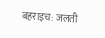बहराइच: जलती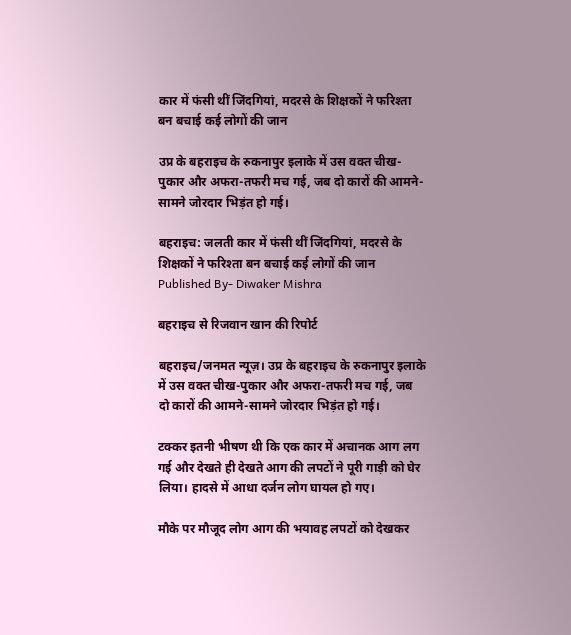कार में फंसी थीं जिंदगियां, मदरसे के शिक्षकों ने फरिश्ता बन बचाई कई लोगों की जान

उप्र के बहराइच के रुकनापुर इलाके में उस वक्त चीख-पुकार और अफरा-तफरी मच गई, जब दो कारों की आमने-सामने जोरदार भिड़ंत हो गई।

बहराइच: जलती कार में फंसी थीं जिंदगियां, मदरसे के शिक्षकों ने फरिश्ता बन बचाई कई लोगों की जान
Published By- Diwaker Mishra

बहराइच से रिजवान खान की रिपोर्ट

बहराइच/जनमत न्यूज़। उप्र के बहराइच के रुकनापुर इलाके में उस वक्त चीख-पुकार और अफरा-तफरी मच गई, जब दो कारों की आमने-सामने जोरदार भिड़ंत हो गई।

टक्कर इतनी भीषण थी कि एक कार में अचानक आग लग गई और देखते ही देखते आग की लपटों ने पूरी गाड़ी को घेर लिया। हादसे में आधा दर्जन लोग घायल हो गए।

मौके पर मौजूद लोग आग की भयावह लपटों को देखकर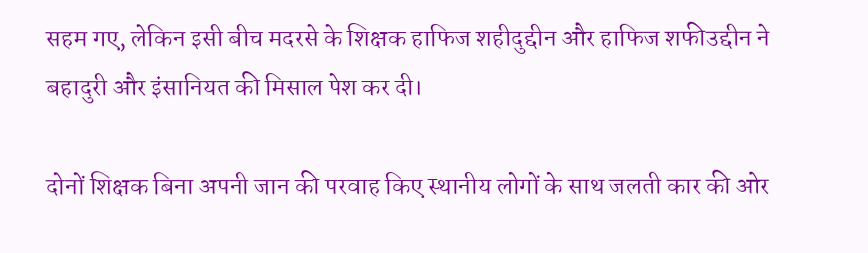सहम गए, लेकिन इसी बीच मदरसे के शिक्षक हाफिज शहीदुद्दीन और हाफिज शफीउद्दीन ने बहादुरी और इंसानियत की मिसाल पेश कर दी।

दोनों शिक्षक बिना अपनी जान की परवाह किए स्थानीय लोगों के साथ जलती कार की ओर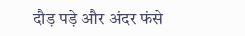दौड़ पड़े और अंदर फंसे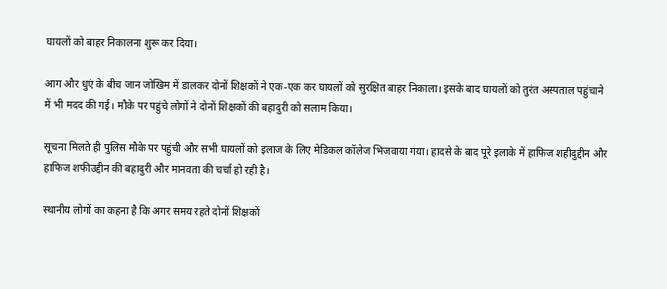घायलों को बाहर निकालना शुरू कर दिया।

आग और धुएं के बीच जान जोखिम में डालकर दोनों शिक्षकों ने एक-एक कर घायलों को सुरक्षित बाहर निकाला। इसके बाद घायलों को तुरंत अस्पताल पहुंचाने में भी मदद की गई। मौके पर पहुंचे लोगों ने दोनों शिक्षकों की बहादुरी को सलाम किया।

सूचना मिलते ही पुलिस मौके पर पहुंची और सभी घायलों को इलाज के लिए मेडिकल कॉलेज भिजवाया गया। हादसे के बाद पूरे इलाके में हाफिज शहीदुद्दीन और हाफिज शफीउद्दीन की बहादुरी और मानवता की चर्चा हो रही है।

स्थानीय लोगों का कहना है कि अगर समय रहते दोनों शिक्षकों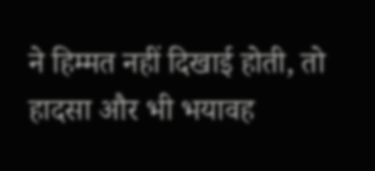ने हिम्मत नहीं दिखाई होती, तो हादसा और भी भयावह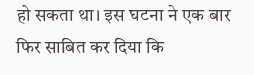हो सकता था। इस घटना ने एक बार फिर साबित कर दिया कि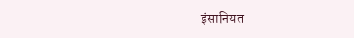इंसानियत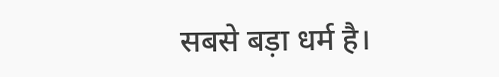सबसे बड़ा धर्म है।